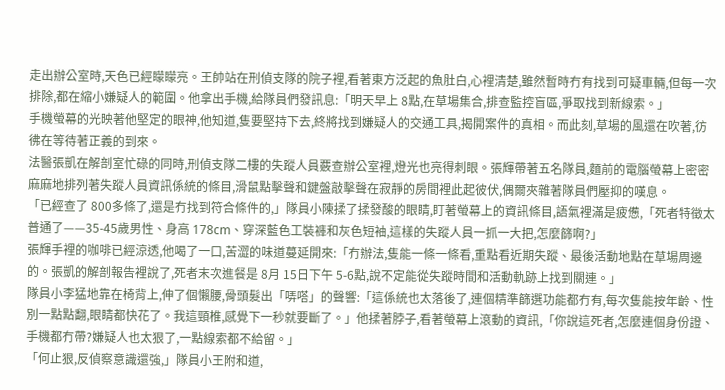走出辦公室時,天色已經矇矇亮。王帥站在刑偵支隊的院子裡,看著東方泛起的魚肚白,心裡清楚,雖然暫時冇有找到可疑車輛,但每一次排除,都在縮小嫌疑人的範圍。他拿出手機,給隊員們發訊息:「明天早上 8點,在草場集合,排查監控盲區,爭取找到新線索。」
手機螢幕的光映著他堅定的眼神,他知道,隻要堅持下去,終將找到嫌疑人的交通工具,揭開案件的真相。而此刻,草場的風還在吹著,彷彿在等待著正義的到來。
法醫張凱在解剖室忙碌的同時,刑偵支隊二樓的失蹤人員覈查辦公室裡,燈光也亮得刺眼。張輝帶著五名隊員,麵前的電腦螢幕上密密麻麻地排列著失蹤人員資訊係統的條目,滑鼠點擊聲和鍵盤敲擊聲在寂靜的房間裡此起彼伏,偶爾夾雜著隊員們壓抑的嘆息。
「已經查了 800多條了,還是冇找到符合條件的,」隊員小陳揉了揉發酸的眼睛,盯著螢幕上的資訊條目,語氣裡滿是疲憊,「死者特徵太普通了——35-45歲男性、身高 178cm、穿深藍色工裝褲和灰色短袖,這樣的失蹤人員一抓一大把,怎麼篩啊?」
張輝手裡的咖啡已經涼透,他喝了一口,苦澀的味道蔓延開來:「冇辦法,隻能一條一條看,重點看近期失蹤、最後活動地點在草場周邊的。張凱的解剖報告裡說了,死者末次進餐是 8月 15日下午 5-6點,說不定能從失蹤時間和活動軌跡上找到關連。」
隊員小李猛地靠在椅背上,伸了個懶腰,骨頭髮出「哢嗒」的聲響:「這係統也太落後了,連個精準篩選功能都冇有,每次隻能按年齡、性別一點點翻,眼睛都快花了。我這頸椎,感覺下一秒就要斷了。」他揉著脖子,看著螢幕上滾動的資訊,「你說這死者,怎麼連個身份證、手機都冇帶?嫌疑人也太狠了,一點線索都不給留。」
「何止狠,反偵察意識還強,」隊員小王附和道,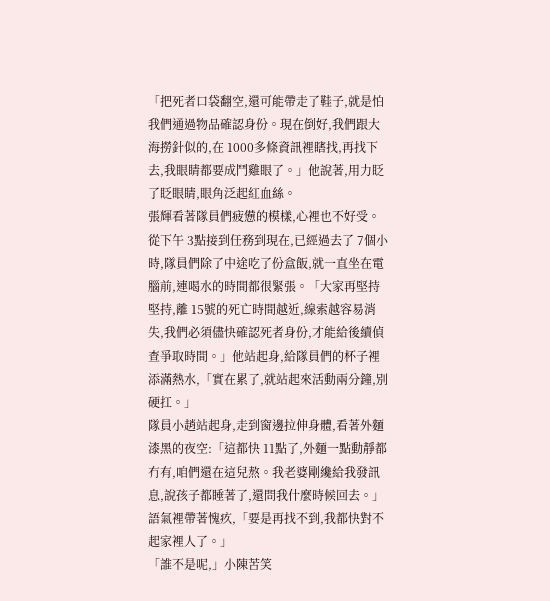「把死者口袋翻空,還可能帶走了鞋子,就是怕我們通過物品確認身份。現在倒好,我們跟大海撈針似的,在 1000多條資訊裡瞎找,再找下去,我眼睛都要成鬥雞眼了。」他說著,用力眨了眨眼睛,眼角泛起紅血絲。
張輝看著隊員們疲憊的模樣,心裡也不好受。從下午 3點接到任務到現在,已經過去了 7個小時,隊員們除了中途吃了份盒飯,就一直坐在電腦前,連喝水的時間都很緊張。「大家再堅持堅持,離 15號的死亡時間越近,線索越容易消失,我們必須儘快確認死者身份,才能給後續偵查爭取時間。」他站起身,給隊員們的杯子裡添滿熱水,「實在累了,就站起來活動兩分鐘,別硬扛。」
隊員小趙站起身,走到窗邊拉伸身體,看著外麵漆黑的夜空:「這都快 11點了,外麵一點動靜都冇有,咱們還在這兒熬。我老婆剛纔給我發訊息,說孩子都睡著了,還問我什麼時候回去。」語氣裡帶著愧疚,「要是再找不到,我都快對不起家裡人了。」
「誰不是呢,」小陳苦笑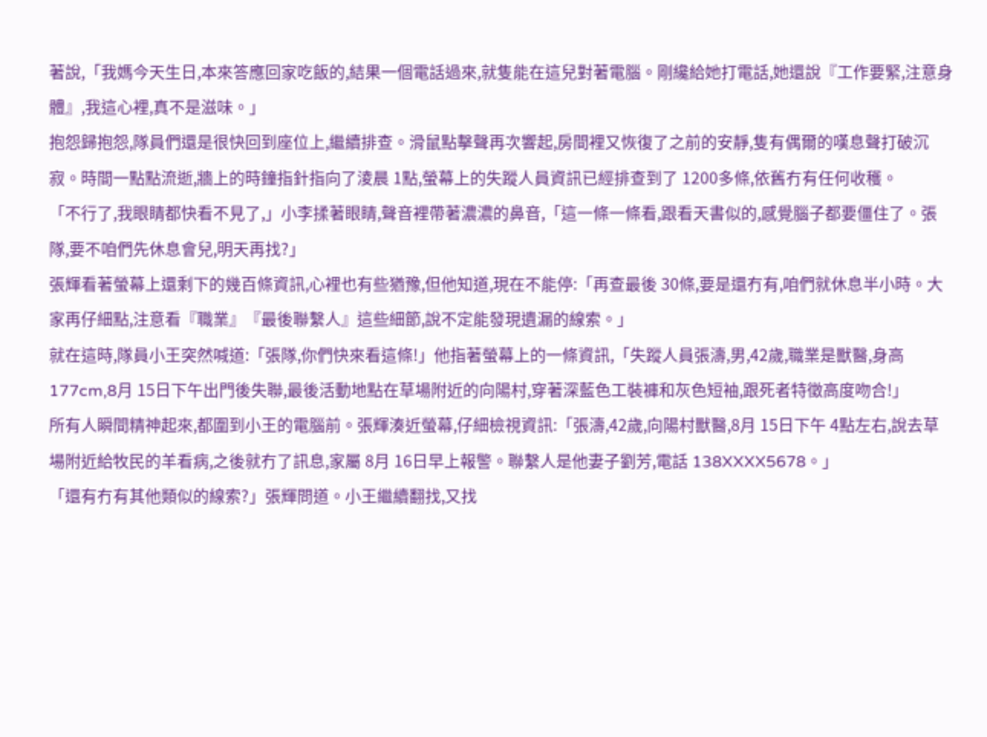著說,「我媽今天生日,本來答應回家吃飯的,結果一個電話過來,就隻能在這兒對著電腦。剛纔給她打電話,她還說『工作要緊,注意身體』,我這心裡,真不是滋味。」
抱怨歸抱怨,隊員們還是很快回到座位上,繼續排查。滑鼠點擊聲再次響起,房間裡又恢復了之前的安靜,隻有偶爾的嘆息聲打破沉寂。時間一點點流逝,牆上的時鐘指針指向了淩晨 1點,螢幕上的失蹤人員資訊已經排查到了 1200多條,依舊冇有任何收穫。
「不行了,我眼睛都快看不見了,」小李揉著眼睛,聲音裡帶著濃濃的鼻音,「這一條一條看,跟看天書似的,感覺腦子都要僵住了。張隊,要不咱們先休息會兒,明天再找?」
張輝看著螢幕上還剩下的幾百條資訊,心裡也有些猶豫,但他知道,現在不能停:「再查最後 30條,要是還冇有,咱們就休息半小時。大家再仔細點,注意看『職業』『最後聯繫人』這些細節,說不定能發現遺漏的線索。」
就在這時,隊員小王突然喊道:「張隊,你們快來看這條!」他指著螢幕上的一條資訊,「失蹤人員張濤,男,42歲,職業是獸醫,身高 177cm,8月 15日下午出門後失聯,最後活動地點在草場附近的向陽村,穿著深藍色工裝褲和灰色短袖,跟死者特徵高度吻合!」
所有人瞬間精神起來,都圍到小王的電腦前。張輝湊近螢幕,仔細檢視資訊:「張濤,42歲,向陽村獸醫,8月 15日下午 4點左右,說去草場附近給牧民的羊看病,之後就冇了訊息,家屬 8月 16日早上報警。聯繫人是他妻子劉芳,電話 138XXXX5678。」
「還有冇有其他類似的線索?」張輝問道。小王繼續翻找,又找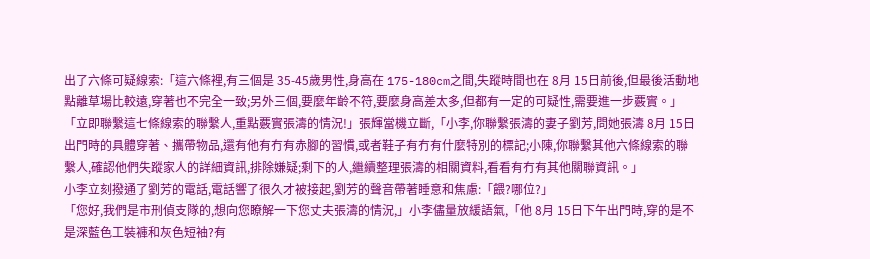出了六條可疑線索:「這六條裡,有三個是 35-45歲男性,身高在 175-180cm之間,失蹤時間也在 8月 15日前後,但最後活動地點離草場比較遠,穿著也不完全一致;另外三個,要麼年齡不符,要麼身高差太多,但都有一定的可疑性,需要進一步覈實。」
「立即聯繫這七條線索的聯繫人,重點覈實張濤的情況!」張輝當機立斷,「小李,你聯繫張濤的妻子劉芳,問她張濤 8月 15日出門時的具體穿著、攜帶物品,還有他有冇有赤腳的習慣,或者鞋子有冇有什麼特別的標記;小陳,你聯繫其他六條線索的聯繫人,確認他們失蹤家人的詳細資訊,排除嫌疑;剩下的人,繼續整理張濤的相關資料,看看有冇有其他關聯資訊。」
小李立刻撥通了劉芳的電話,電話響了很久才被接起,劉芳的聲音帶著睡意和焦慮:「餵?哪位?」
「您好,我們是市刑偵支隊的,想向您瞭解一下您丈夫張濤的情況,」小李儘量放緩語氣,「他 8月 15日下午出門時,穿的是不是深藍色工裝褲和灰色短袖?有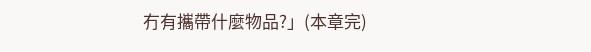冇有攜帶什麼物品?」(本章完)